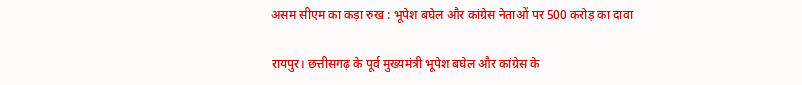असम सीएम का कड़ा रुख : भूपेश बघेल और कांग्रेस नेताओं पर 500 करोड़ का दावा

रायपुर। छत्तीसगढ़ के पूर्व मुख्यमंत्री भूपेश बघेल और कांग्रेस के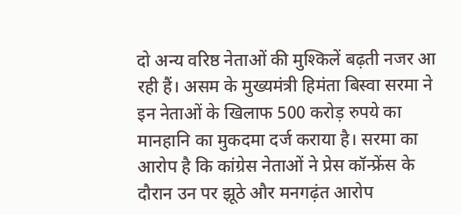दो अन्य वरिष्ठ नेताओं की मुश्किलें बढ़ती नजर आ रही हैं। असम के मुख्यमंत्री हिमंता बिस्वा सरमा ने इन नेताओं के खिलाफ 500 करोड़ रुपये का मानहानि का मुकदमा दर्ज कराया है। सरमा का आरोप है कि कांग्रेस नेताओं ने प्रेस कॉन्फ्रेंस के दौरान उन पर झूठे और मनगढ़ंत आरोप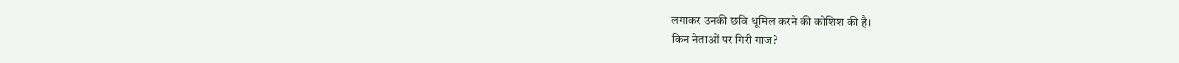लगाकर उनकी छवि धूमिल करने की कोशिश की है।
किन नेताओं पर गिरी गाज?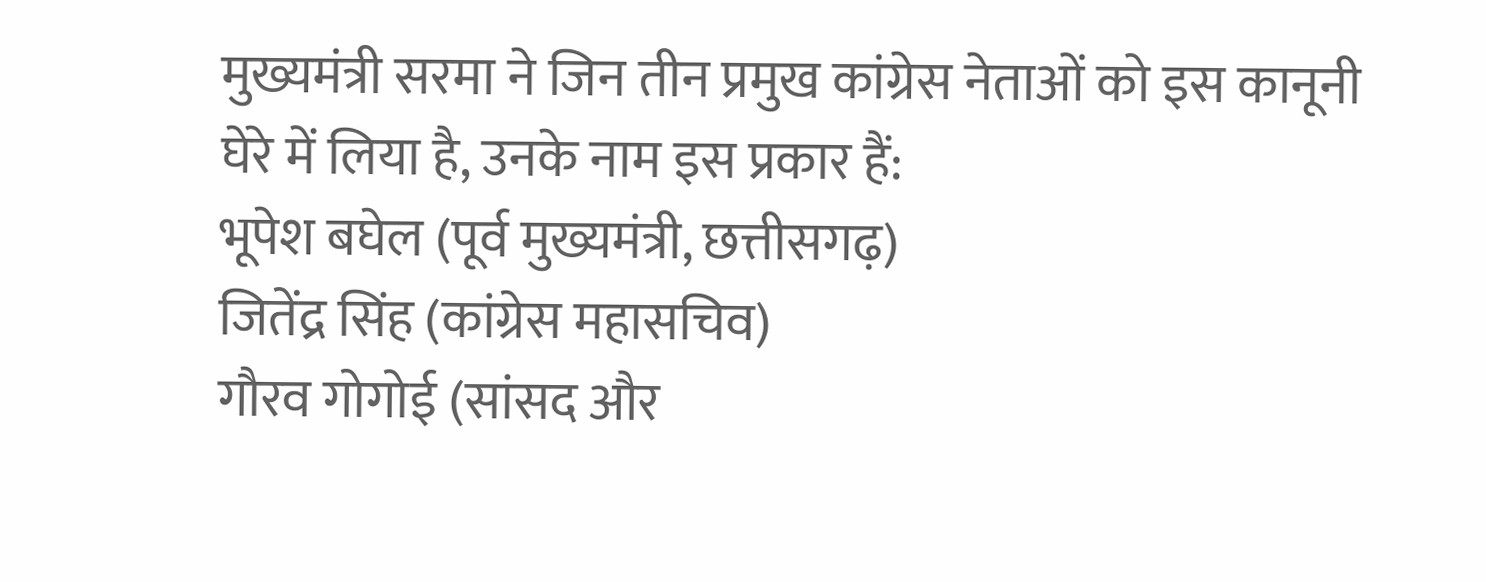मुख्यमंत्री सरमा ने जिन तीन प्रमुख कांग्रेस नेताओं को इस कानूनी घेरे में लिया है, उनके नाम इस प्रकार हैं:
भूपेश बघेल (पूर्व मुख्यमंत्री, छत्तीसगढ़)
जितेंद्र सिंह (कांग्रेस महासचिव)
गौरव गोगोई (सांसद और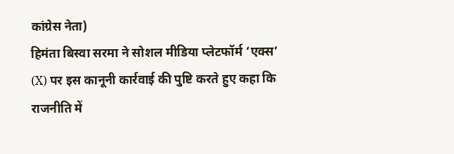कांग्रेस नेता)
हिमंता बिस्वा सरमा ने सोशल मीडिया प्लेटफॉर्म ‘एक्स’ (X) पर इस कानूनी कार्रवाई की पुष्टि करते हुए कहा कि राजनीति में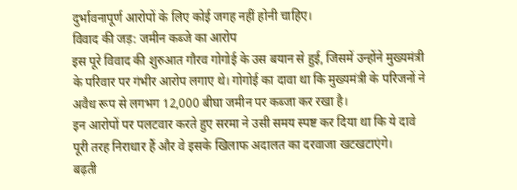दुर्भावनापूर्ण आरोपों के लिए कोई जगह नहीं होनी चाहिए।
विवाद की जड़: जमीन कब्जे का आरोप
इस पूरे विवाद की शुरुआत गौरव गोगोई के उस बयान से हुई, जिसमें उन्होंने मुख्यमंत्री के परिवार पर गंभीर आरोप लगाए थे। गोगोई का दावा था कि मुख्यमंत्री के परिजनों ने अवैध रूप से लगभग 12,000 बीघा जमीन पर कब्जा कर रखा है।
इन आरोपों पर पलटवार करते हुए सरमा ने उसी समय स्पष्ट कर दिया था कि ये दावे पूरी तरह निराधार हैं और वे इसके खिलाफ अदालत का दरवाजा खटखटाएंगे।
बढ़ती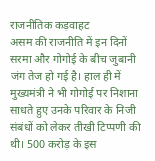राजनीतिक कड़वाहट
असम की राजनीति में इन दिनों सरमा और गोगोई के बीच जुबानी जंग तेज हो गई है। हाल ही में मुख्यमंत्री ने भी गोगोई पर निशाना साधते हुए उनके परिवार के निजी संबंधों को लेकर तीखी टिप्पणी की थी। 500 करोड़ के इस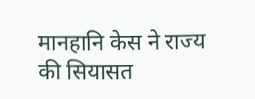मानहानि केस ने राज्य की सियासत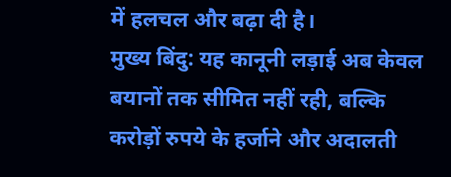में हलचल और बढ़ा दी है।
मुख्य बिंदु: यह कानूनी लड़ाई अब केवल बयानों तक सीमित नहीं रही, बल्कि करोड़ों रुपये के हर्जाने और अदालती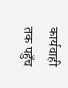कार्यवाही तक पहुँच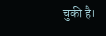चुकी है।